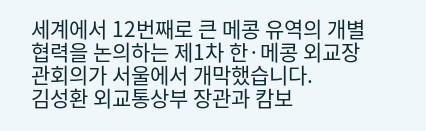세계에서 12번째로 큰 메콩 유역의 개별협력을 논의하는 제1차 한·메콩 외교장관회의가 서울에서 개막했습니다.
김성환 외교통상부 장관과 캄보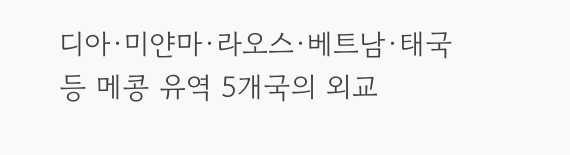디아·미얀마·라오스·베트남·태국 등 메콩 유역 5개국의 외교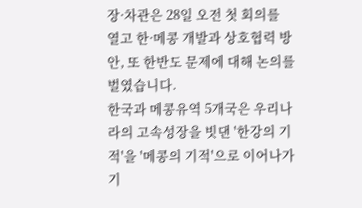장·차관은 28일 오전 첫 회의를 열고 한·메콩 개발과 상호협력 방안, 또 한반도 문제에 대해 논의를 벌였습니다.
한국과 메콩유역 5개국은 우리나라의 고속성장을 빗댄 '한강의 기적'을 '메콩의 기적'으로 이어나가기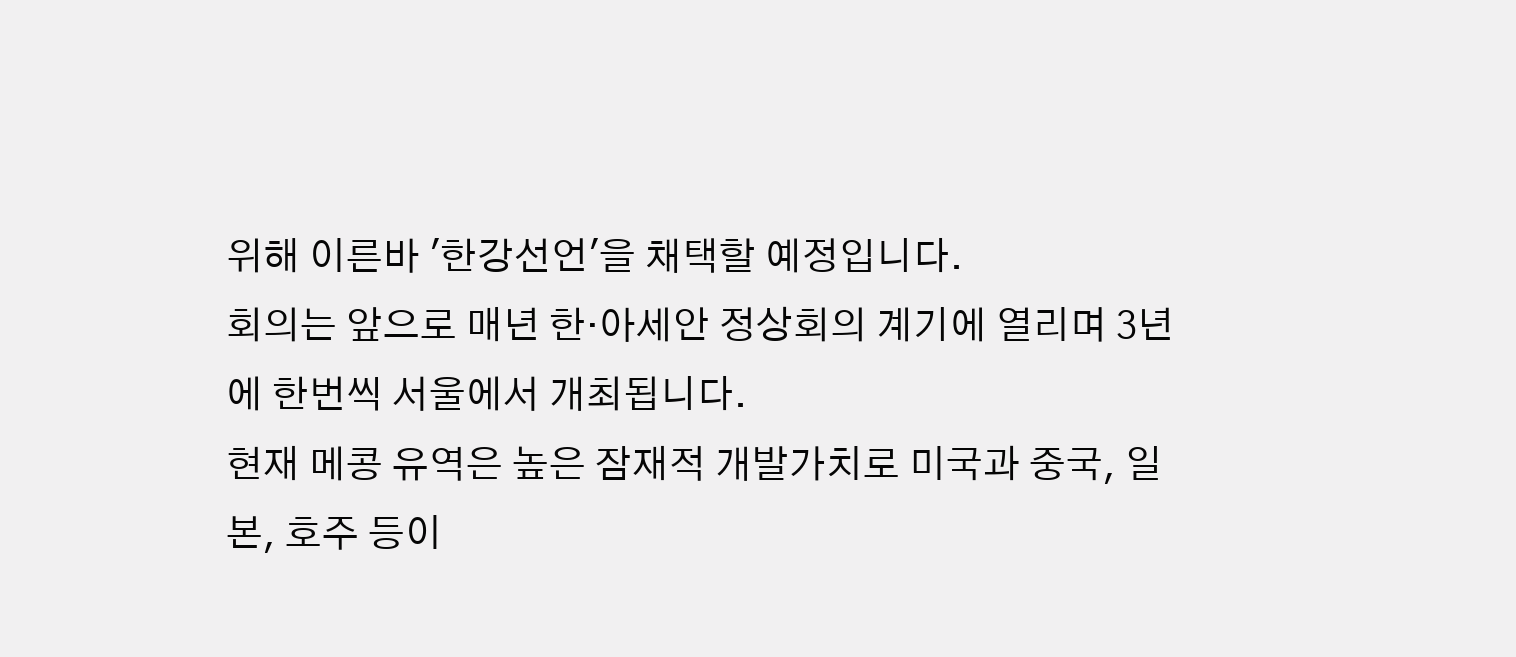위해 이른바 '한강선언'을 채택할 예정입니다.
회의는 앞으로 매년 한·아세안 정상회의 계기에 열리며 3년에 한번씩 서울에서 개최됩니다.
현재 메콩 유역은 높은 잠재적 개발가치로 미국과 중국, 일본, 호주 등이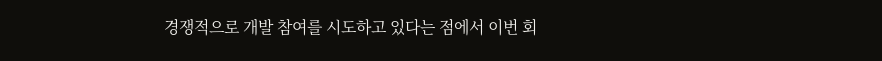경쟁적으로 개발 참여를 시도하고 있다는 점에서 이번 회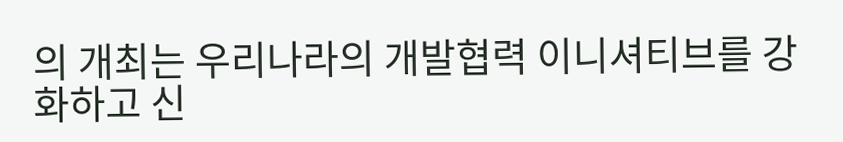의 개최는 우리나라의 개발협력 이니셔티브를 강화하고 신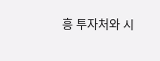흥 투자처와 시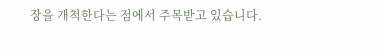장을 개척한다는 점에서 주목받고 있습니다.